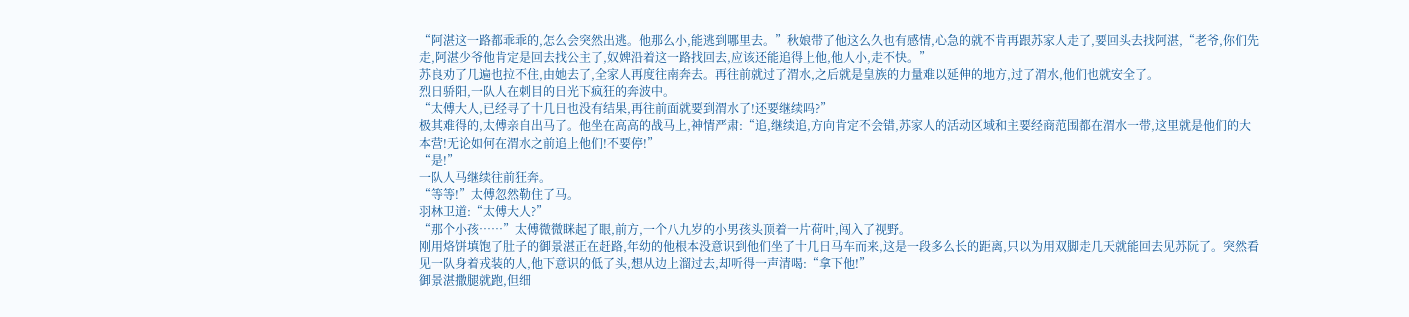“阿湛这一路都乖乖的,怎么会突然出逃。他那么小,能逃到哪里去。”秋娘带了他这么久也有感情,心急的就不肯再跟苏家人走了,要回头去找阿湛,“老爷,你们先走,阿湛少爷他肯定是回去找公主了,奴婢沿着这一路找回去,应该还能追得上他,他人小,走不快。”
苏良劝了几遍也拉不住,由她去了,全家人再度往南奔去。再往前就过了渭水,之后就是皇族的力量难以延伸的地方,过了渭水,他们也就安全了。
烈日骄阳,一队人在刺目的日光下疯狂的奔波中。
“太傅大人,已经寻了十几日也没有结果,再往前面就要到渭水了!还要继续吗?”
极其难得的,太傅亲自出马了。他坐在高高的战马上,神情严肃:“追,继续追,方向肯定不会错,苏家人的活动区域和主要经商范围都在渭水一带,这里就是他们的大本营!无论如何在渭水之前追上他们!不要停!”
“是!”
一队人马继续往前狂奔。
“等等!”太傅忽然勒住了马。
羽林卫道:“太傅大人?”
“那个小孩……”太傅微微眯起了眼,前方,一个八九岁的小男孩头顶着一片荷叶,闯入了视野。
刚用烙饼填饱了肚子的御景湛正在赶路,年幼的他根本没意识到他们坐了十几日马车而来,这是一段多么长的距离,只以为用双脚走几天就能回去见苏阮了。突然看见一队身着戎装的人,他下意识的低了头,想从边上溜过去,却听得一声清喝:“拿下他!”
御景湛撒腿就跑,但细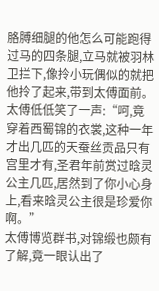胳膊细腿的他怎么可能跑得过马的四条腿,立马就被羽林卫拦下,像拎小玩偶似的就把他拎了起来,带到太傅面前。太傅低低笑了一声:“呵,竟穿着西蜀锦的衣裳,这种一年才出几匹的天蚕丝贡品只有宫里才有,圣君年前赏过晗灵公主几匹,居然到了你小心身上,看来晗灵公主很是珍爱你啊。”
太傅博览群书,对锦缎也颇有了解,竟一眼认出了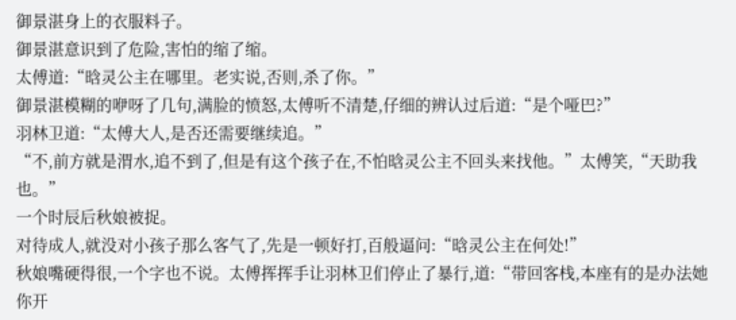御景湛身上的衣服料子。
御景湛意识到了危险,害怕的缩了缩。
太傅道:“晗灵公主在哪里。老实说,否则,杀了你。”
御景湛模糊的咿呀了几句,满脸的愤怒,太傅听不清楚,仔细的辨认过后道:“是个哑巴?”
羽林卫道:“太傅大人,是否还需要继续追。”
“不,前方就是渭水,追不到了,但是有这个孩子在,不怕晗灵公主不回头来找他。”太傅笑,“天助我也。”
一个时辰后秋娘被捉。
对待成人,就没对小孩子那么客气了,先是一顿好打,百般逼问:“晗灵公主在何处!”
秋娘嘴硬得很,一个字也不说。太傅挥挥手让羽林卫们停止了暴行,道:“带回客栈,本座有的是办法她你开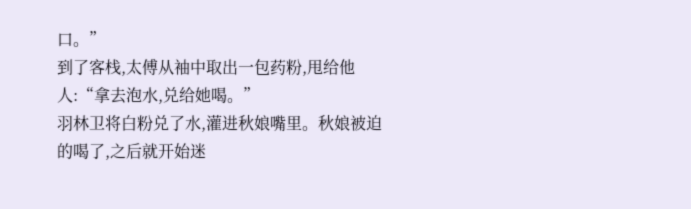口。”
到了客栈,太傅从袖中取出一包药粉,甩给他人:“拿去泡水,兑给她喝。”
羽林卫将白粉兑了水,灌进秋娘嘴里。秋娘被迫的喝了,之后就开始迷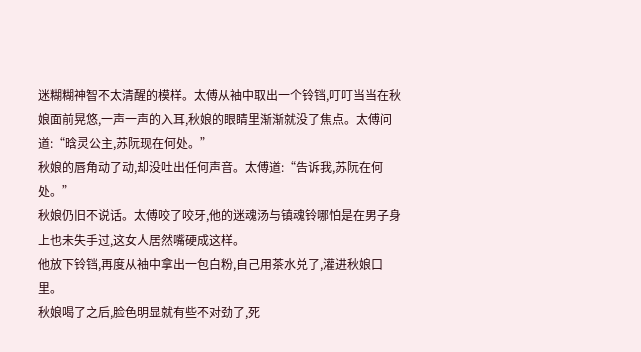迷糊糊神智不太清醒的模样。太傅从袖中取出一个铃铛,叮叮当当在秋娘面前晃悠,一声一声的入耳,秋娘的眼睛里渐渐就没了焦点。太傅问道:“晗灵公主,苏阮现在何处。”
秋娘的唇角动了动,却没吐出任何声音。太傅道:“告诉我,苏阮在何处。”
秋娘仍旧不说话。太傅咬了咬牙,他的迷魂汤与镇魂铃哪怕是在男子身上也未失手过,这女人居然嘴硬成这样。
他放下铃铛,再度从袖中拿出一包白粉,自己用茶水兑了,灌进秋娘口里。
秋娘喝了之后,脸色明显就有些不对劲了,死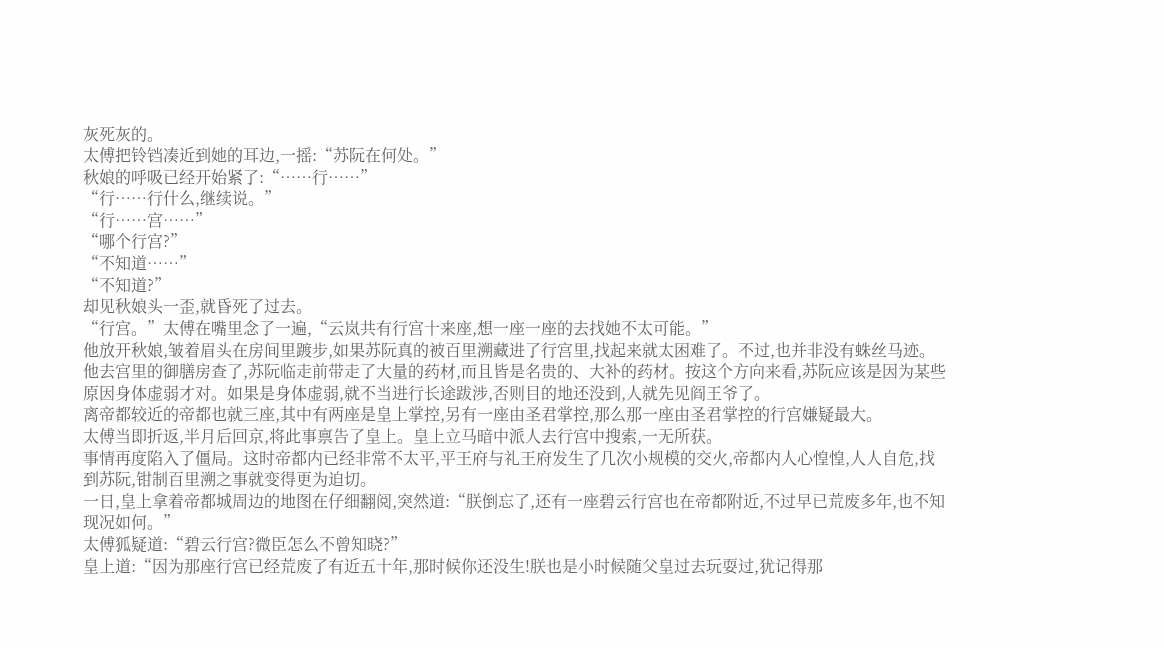灰死灰的。
太傅把铃铛凑近到她的耳边,一摇:“苏阮在何处。”
秋娘的呼吸已经开始紧了:“……行……”
“行……行什么,继续说。”
“行……宫……”
“哪个行宫?”
“不知道……”
“不知道?”
却见秋娘头一歪,就昏死了过去。
“行宫。”太傅在嘴里念了一遍,“云岚共有行宫十来座,想一座一座的去找她不太可能。”
他放开秋娘,皱着眉头在房间里踱步,如果苏阮真的被百里溯藏进了行宫里,找起来就太困难了。不过,也并非没有蛛丝马迹。他去宫里的御膳房查了,苏阮临走前带走了大量的药材,而且皆是名贵的、大补的药材。按这个方向来看,苏阮应该是因为某些原因身体虚弱才对。如果是身体虚弱,就不当进行长途跋涉,否则目的地还没到,人就先见阎王爷了。
离帝都较近的帝都也就三座,其中有两座是皇上掌控,另有一座由圣君掌控,那么那一座由圣君掌控的行宫嫌疑最大。
太傅当即折返,半月后回京,将此事禀告了皇上。皇上立马暗中派人去行宫中搜索,一无所获。
事情再度陷入了僵局。这时帝都内已经非常不太平,平王府与礼王府发生了几次小规模的交火,帝都内人心惶惶,人人自危,找到苏阮,钳制百里溯之事就变得更为迫切。
一日,皇上拿着帝都城周边的地图在仔细翻阅,突然道:“朕倒忘了,还有一座碧云行宫也在帝都附近,不过早已荒废多年,也不知现况如何。”
太傅狐疑道:“碧云行宫?微臣怎么不曾知晓?”
皇上道:“因为那座行宫已经荒废了有近五十年,那时候你还没生!朕也是小时候随父皇过去玩耍过,犹记得那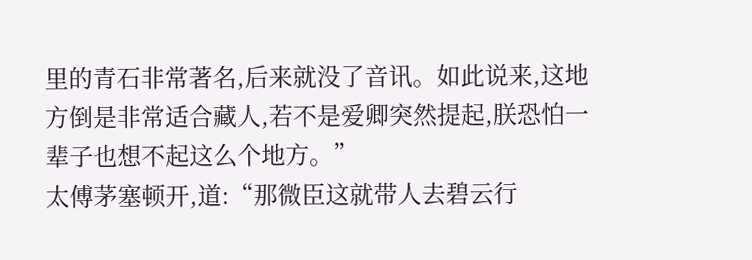里的青石非常著名,后来就没了音讯。如此说来,这地方倒是非常适合藏人,若不是爱卿突然提起,朕恐怕一辈子也想不起这么个地方。”
太傅茅塞顿开,道:“那微臣这就带人去碧云行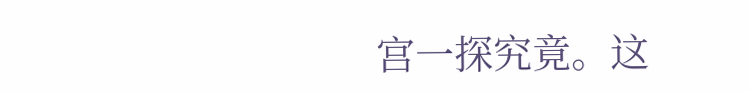宫一探究竟。这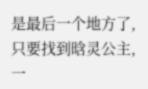是最后一个地方了,只要找到晗灵公主,一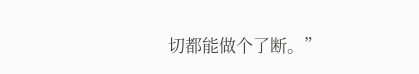切都能做个了断。”